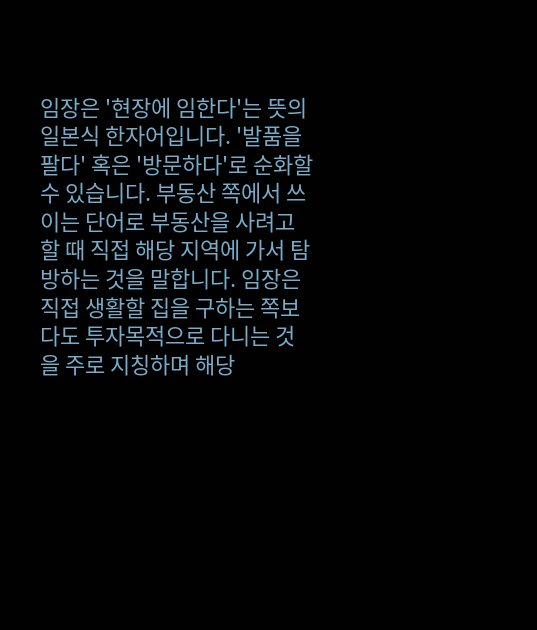임장은 '현장에 임한다'는 뜻의 일본식 한자어입니다. '발품을 팔다' 혹은 '방문하다'로 순화할 수 있습니다. 부동산 쪽에서 쓰이는 단어로 부동산을 사려고 할 때 직접 해당 지역에 가서 탐방하는 것을 말합니다. 임장은 직접 생활할 집을 구하는 쪽보다도 투자목적으로 다니는 것을 주로 지칭하며 해당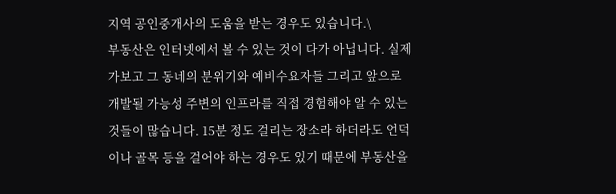지역 공인중개사의 도움을 받는 경우도 있습니다.\
부동산은 인터넷에서 볼 수 있는 것이 다가 아닙니다. 실제 가보고 그 동네의 분위기와 예비수요자들 그리고 앞으로 개발될 가능성 주변의 인프라를 직접 경험해야 알 수 있는 것들이 많습니다. 15분 정도 걸리는 장소라 하더라도 언덕이나 골목 등을 걸어야 하는 경우도 있기 때문에 부동산을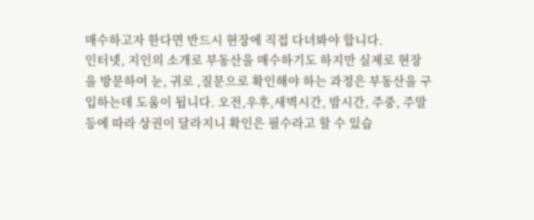매수하고자 한다면 반드시 현장에 직접 다녀봐야 합니다.
인터넷, 지인의 소개로 부동산을 매수하기도 하지만 실제로 현장을 방문하여 눈, 귀로 ,질문으로 확인해야 하는 과정은 부동산을 구입하는데 도움이 됩니다. 오전,우후,새벽시간, 밤시간, 주중, 주말등에 따라 상권이 달라지니 확인은 필수라고 할 수 있습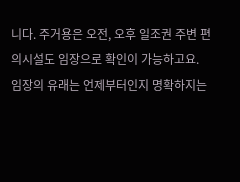니다. 주거용은 오전, 오후 일조권 주변 편의시설도 임장으로 확인이 가능하고요.
임장의 유래는 언제부터인지 명확하지는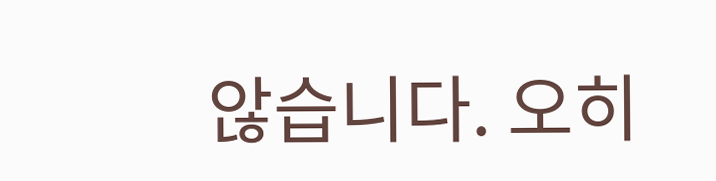않습니다. 오히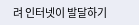려 인터넷이 발달하기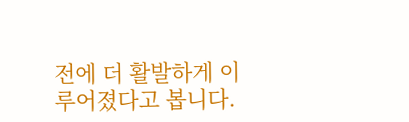전에 더 활발하게 이루어졌다고 봅니다.